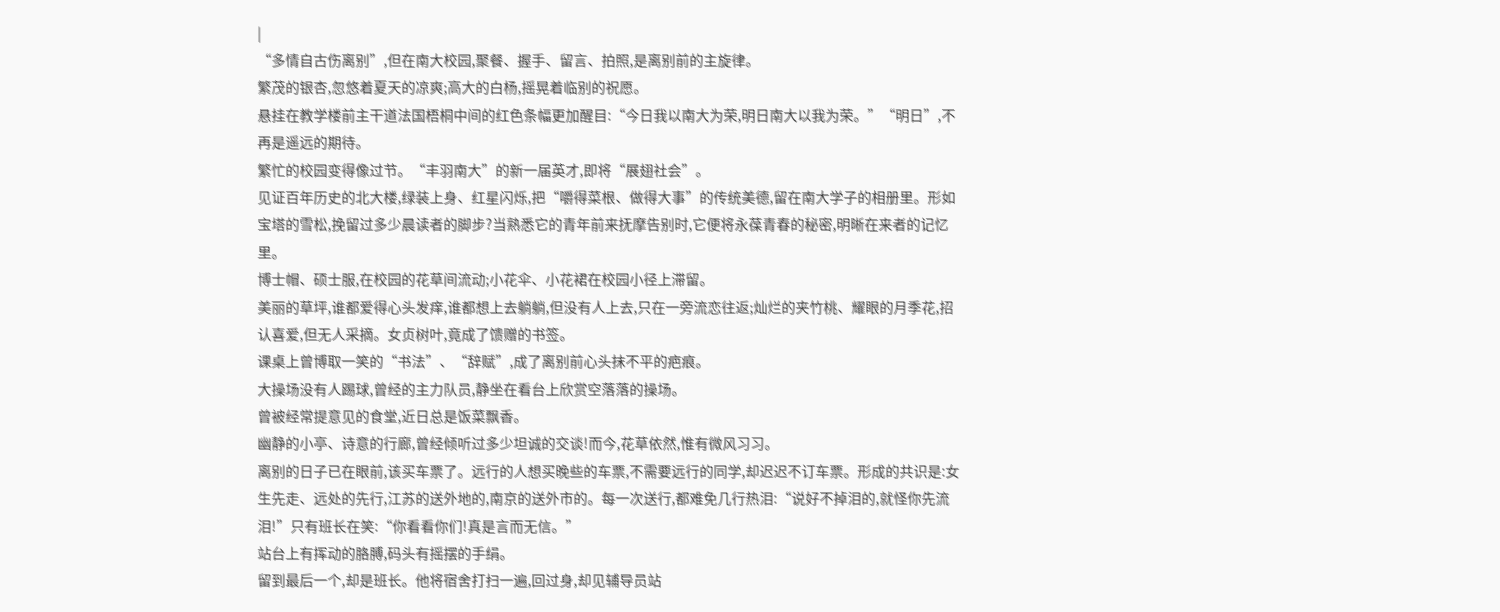|
“多情自古伤离别”,但在南大校园,聚餐、握手、留言、拍照,是离别前的主旋律。
繁茂的银杏,忽悠着夏天的凉爽;高大的白杨,摇晃着临别的祝愿。
悬挂在教学楼前主干道法国梧桐中间的红色条幅更加醒目:“今日我以南大为荣,明日南大以我为荣。”“明日”,不再是遥远的期待。
繁忙的校园变得像过节。“丰羽南大”的新一届英才,即将“展翅社会”。
见证百年历史的北大楼,绿装上身、红星闪烁,把“嚼得菜根、做得大事”的传统美德,留在南大学子的相册里。形如宝塔的雪松,挽留过多少晨读者的脚步?当熟悉它的青年前来抚摩告别时,它便将永葆青春的秘密,明晰在来者的记忆里。
博士帽、硕士服,在校园的花草间流动;小花伞、小花裙在校园小径上滞留。
美丽的草坪,谁都爱得心头发痒,谁都想上去躺躺,但没有人上去,只在一旁流恋往返;灿烂的夹竹桃、耀眼的月季花,招认喜爱,但无人采摘。女贞树叶,竟成了馈赠的书签。
课桌上曾博取一笑的“书法”、“辞赋”,成了离别前心头抹不平的疤痕。
大操场没有人踢球,曾经的主力队员,静坐在看台上欣赏空落落的操场。
曾被经常提意见的食堂,近日总是饭菜飘香。
幽静的小亭、诗意的行廊,曾经倾听过多少坦诚的交谈!而今,花草依然,惟有微风习习。
离别的日子已在眼前,该买车票了。远行的人想买晚些的车票,不需要远行的同学,却迟迟不订车票。形成的共识是:女生先走、远处的先行,江苏的送外地的,南京的送外市的。每一次送行,都难免几行热泪:“说好不掉泪的,就怪你先流泪!”只有班长在笑:“你看看你们!真是言而无信。”
站台上有挥动的胳膊,码头有摇摆的手绢。
留到最后一个,却是班长。他将宿舍打扫一遍,回过身,却见辅导员站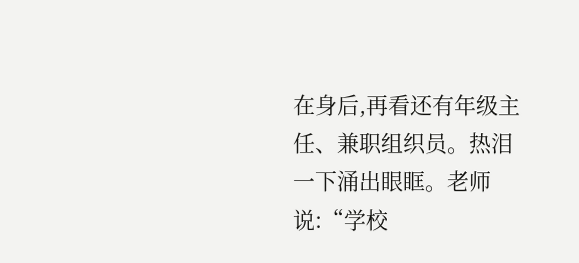在身后,再看还有年级主任、兼职组织员。热泪一下涌出眼眶。老师说:“学校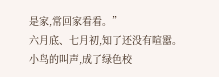是家,常回家看看。”
六月底、七月初,知了还没有喧嚣。小鸟的叫声,成了绿色校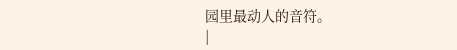园里最动人的音符。
|